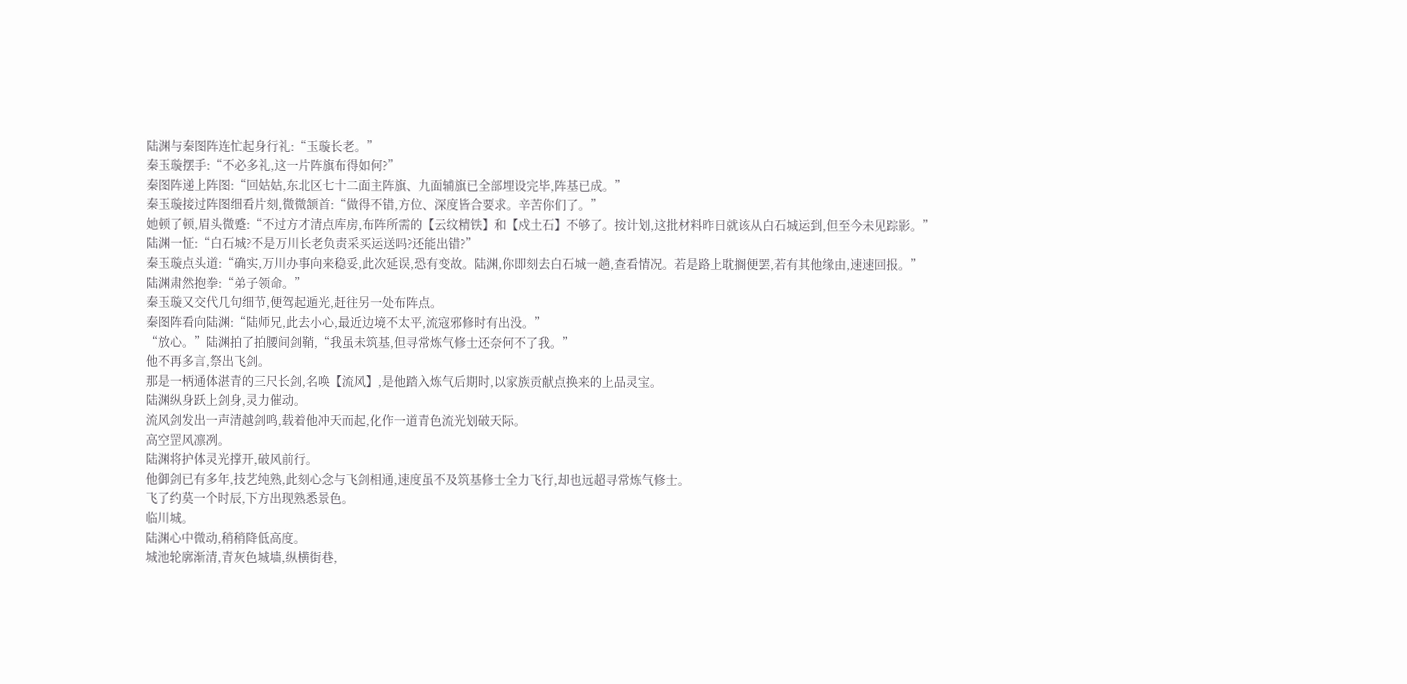陆渊与秦图阵连忙起身行礼:“玉璇长老。”
秦玉璇摆手:“不必多礼,这一片阵旗布得如何?”
秦图阵递上阵图:“回姑姑,东北区七十二面主阵旗、九面辅旗已全部埋设完毕,阵基已成。”
秦玉璇接过阵图细看片刻,微微颔首:“做得不错,方位、深度皆合要求。辛苦你们了。”
她顿了顿,眉头微蹙:“不过方才清点库房,布阵所需的【云纹精铁】和【戍土石】不够了。按计划,这批材料昨日就该从白石城运到,但至今未见踪影。”
陆渊一怔:“白石城?不是万川长老负责采买运送吗?还能出错?”
秦玉璇点头道:“确实,万川办事向来稳妥,此次延误,恐有变故。陆渊,你即刻去白石城一趟,查看情况。若是路上耽搁便罢,若有其他缘由,速速回报。”
陆渊肃然抱拳:“弟子领命。”
秦玉璇又交代几句细节,便驾起遁光,赶往另一处布阵点。
秦图阵看向陆渊:“陆师兄,此去小心,最近边境不太平,流寇邪修时有出没。”
“放心。”陆渊拍了拍腰间剑鞘,“我虽未筑基,但寻常炼气修士还奈何不了我。”
他不再多言,祭出飞剑。
那是一柄通体湛青的三尺长剑,名唤【流风】,是他踏入炼气后期时,以家族贡献点换来的上品灵宝。
陆渊纵身跃上剑身,灵力催动。
流风剑发出一声清越剑鸣,载着他冲天而起,化作一道青色流光划破天际。
高空罡风凛冽。
陆渊将护体灵光撑开,破风前行。
他御剑已有多年,技艺纯熟,此刻心念与飞剑相通,速度虽不及筑基修士全力飞行,却也远超寻常炼气修士。
飞了约莫一个时辰,下方出现熟悉景色。
临川城。
陆渊心中微动,稍稍降低高度。
城池轮廓渐清,青灰色城墙,纵横街巷,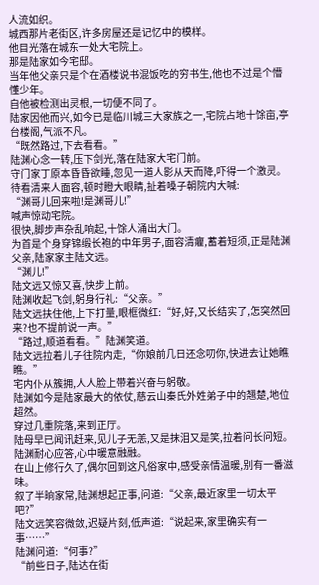人流如织。
城西那片老街区,许多房屋还是记忆中的模样。
他目光落在城东一处大宅院上。
那是陆家如今宅邸。
当年他父亲只是个在酒楼说书混饭吃的穷书生,他也不过是个懵懂少年。
自他被检测出灵根,一切便不同了。
陆家因他而兴,如今已是临川城三大家族之一,宅院占地十馀亩,亭台楼阁,气派不凡。
“既然路过,下去看看。”
陆渊心念一转,压下剑光,落在陆家大宅门前。
守门家丁原本昏昏欲睡,忽见一道人影从天而降,吓得一个激灵。
待看清来人面容,顿时瞪大眼睛,扯着嗓子朝院内大喊:
“渊哥儿回来啦!是渊哥儿!”
喊声惊动宅院。
很快,脚步声杂乱响起,十馀人涌出大门。
为首是个身穿锦缎长袍的中年男子,面容清癯,蓄着短须,正是陆渊父亲,陆家家主陆文远。
“渊儿!”
陆文远又惊又喜,快步上前。
陆渊收起飞剑,躬身行礼:“父亲。”
陆文远扶住他,上下打量,眼框微红:“好,好,又长结实了,怎突然回来?也不提前说一声。”
“路过,顺道看看。”陆渊笑道。
陆文远拉着儿子往院内走,“你娘前几日还念叨你,快进去让她瞧瞧。”
宅内仆从簇拥,人人脸上带着兴奋与躬敬。
陆渊如今是陆家最大的依仗,慈云山秦氏外姓弟子中的翘楚,地位超然。
穿过几重院落,来到正厅。
陆母早已闻讯赶来,见儿子无恙,又是抹泪又是笑,拉着问长问短。
陆渊耐心应答,心中暖意融融。
在山上修行久了,偶尔回到这凡俗家中,感受亲情温暖,别有一番滋味。
叙了半晌家常,陆渊想起正事,问道:“父亲,最近家里一切太平吧?”
陆文远笑容微敛,迟疑片刻,低声道:“说起来,家里确实有一事……”
陆渊问道:“何事?”
“前些日子,陆达在街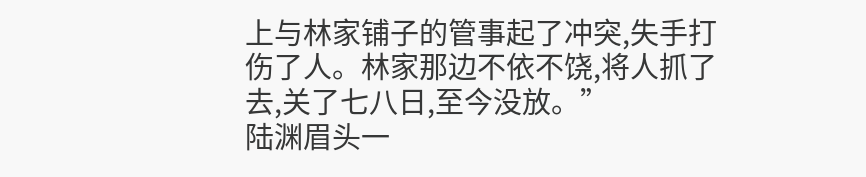上与林家铺子的管事起了冲突,失手打伤了人。林家那边不依不饶,将人抓了去,关了七八日,至今没放。”
陆渊眉头一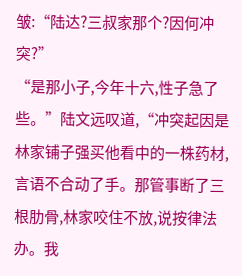皱:“陆达?三叔家那个?因何冲突?”
“是那小子,今年十六,性子急了些。”陆文远叹道,“冲突起因是林家铺子强买他看中的一株药材,言语不合动了手。那管事断了三根肋骨,林家咬住不放,说按律法办。我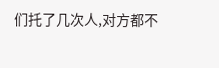们托了几次人,对方都不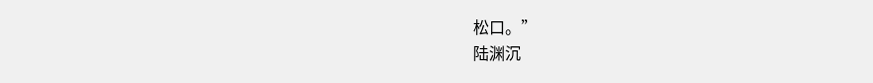松口。”
陆渊沉